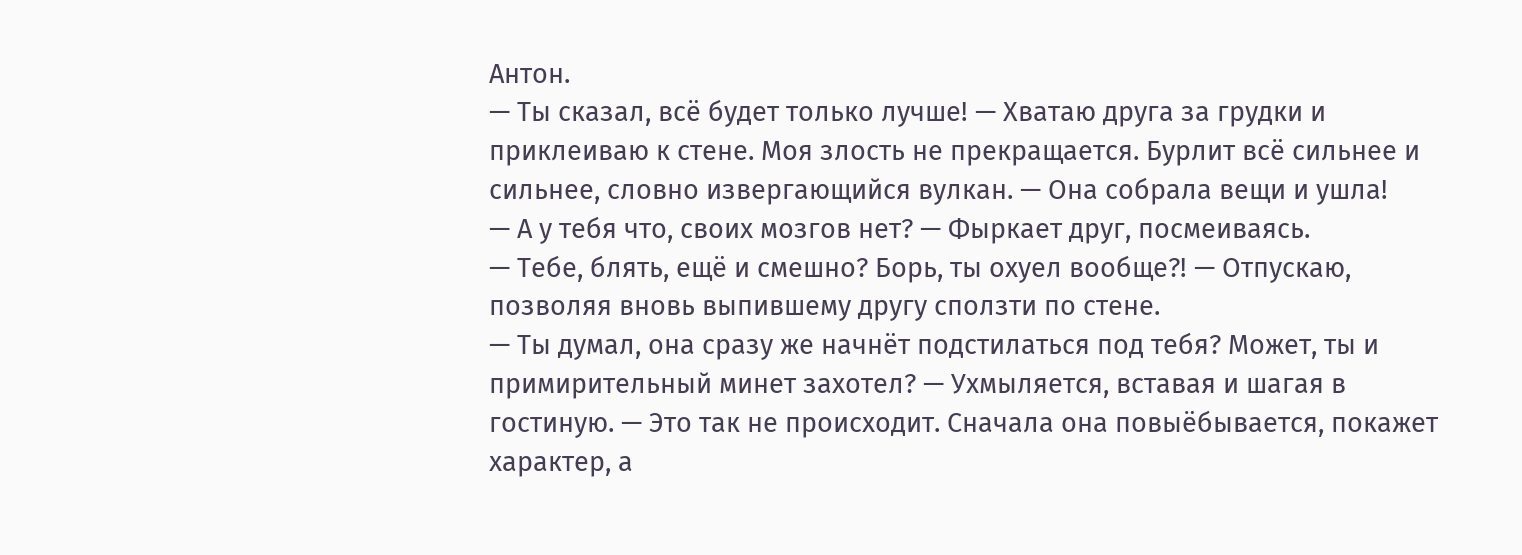Антон.
— Ты сказал, всё будет только лучше! — Хватаю друга за грудки и приклеиваю к стене. Моя злость не прекращается. Бурлит всё сильнее и сильнее, словно извергающийся вулкан. — Она собрала вещи и ушла!
— А у тебя что, своих мозгов нет? — Фыркает друг, посмеиваясь.
— Тебе, блять, ещё и смешно? Борь, ты охуел вообще?! — Отпускаю, позволяя вновь выпившему другу сползти по стене.
— Ты думал, она сразу же начнёт подстилаться под тебя? Может, ты и примирительный минет захотел? — Ухмыляется, вставая и шагая в гостиную. — Это так не происходит. Сначала она повыёбывается, покажет характер, а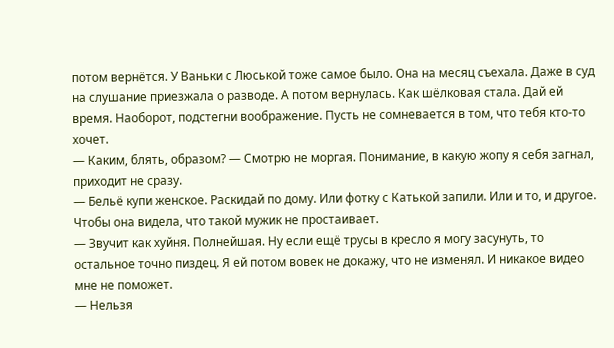потом вернётся. У Ваньки с Люськой тоже самое было. Она на месяц съехала. Даже в суд на слушание приезжала о разводе. А потом вернулась. Как шёлковая стала. Дай ей время. Наоборот, подстегни воображение. Пусть не сомневается в том, что тебя кто-то хочет.
— Каким, блять, образом? — Смотрю не моргая. Понимание, в какую жопу я себя загнал, приходит не сразу.
— Бельё купи женское. Раскидай по дому. Или фотку с Катькой запили. Или и то, и другое. Чтобы она видела, что такой мужик не простаивает.
— Звучит как хуйня. Полнейшая. Ну если ещё трусы в кресло я могу засунуть, то остальное точно пиздец. Я ей потом вовек не докажу, что не изменял. И никакое видео мне не поможет.
— Нельзя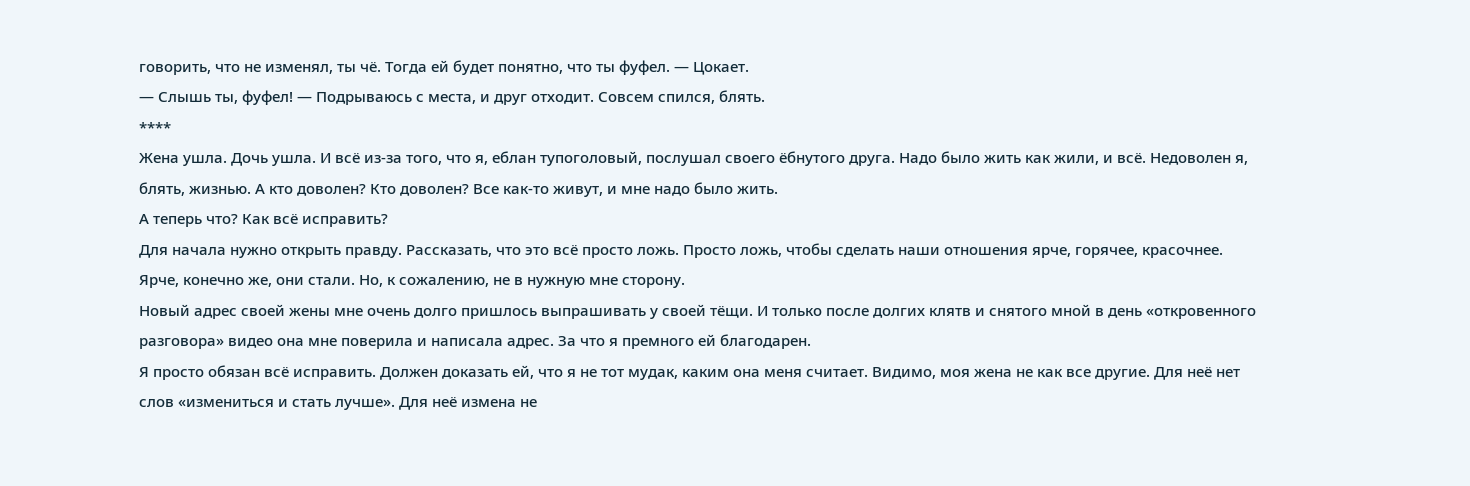говорить, что не изменял, ты чё. Тогда ей будет понятно, что ты фуфел. — Цокает.
— Слышь ты, фуфел! — Подрываюсь с места, и друг отходит. Совсем спился, блять.
****
Жена ушла. Дочь ушла. И всё из-за того, что я, еблан тупоголовый, послушал своего ёбнутого друга. Надо было жить как жили, и всё. Недоволен я, блять, жизнью. А кто доволен? Кто доволен? Все как-то живут, и мне надо было жить.
А теперь что? Как всё исправить?
Для начала нужно открыть правду. Рассказать, что это всё просто ложь. Просто ложь, чтобы сделать наши отношения ярче, горячее, красочнее.
Ярче, конечно же, они стали. Но, к сожалению, не в нужную мне сторону.
Новый адрес своей жены мне очень долго пришлось выпрашивать у своей тёщи. И только после долгих клятв и снятого мной в день «откровенного разговора» видео она мне поверила и написала адрес. За что я премного ей благодарен.
Я просто обязан всё исправить. Должен доказать ей, что я не тот мудак, каким она меня считает. Видимо, моя жена не как все другие. Для неё нет слов «измениться и стать лучше». Для неё измена не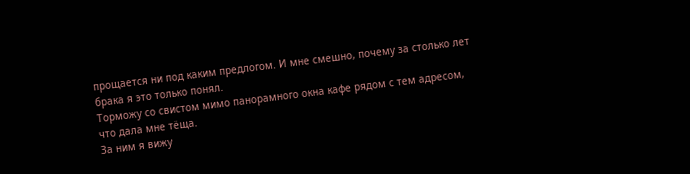прощается ни под каким предлогом. И мне смешно, почему за столько лет брака я это только понял.
Торможу со свистом мимо панорамного окна кафе рядом с тем адресом, что дала мне тёща.
За ним я вижу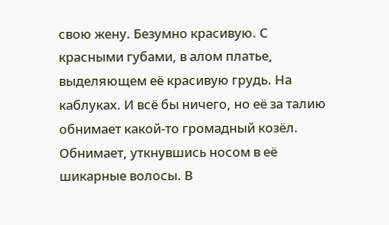свою жену. Безумно красивую. С красными губами, в алом платье, выделяющем её красивую грудь. На каблуках. И всё бы ничего, но её за талию обнимает какой-то громадный козёл. Обнимает, уткнувшись носом в её шикарные волосы. В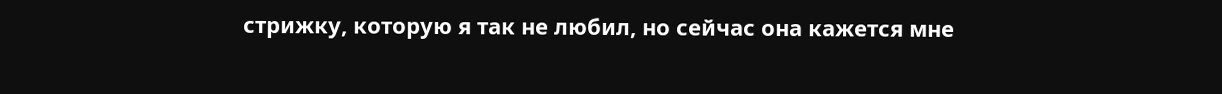стрижку, которую я так не любил, но сейчас она кажется мне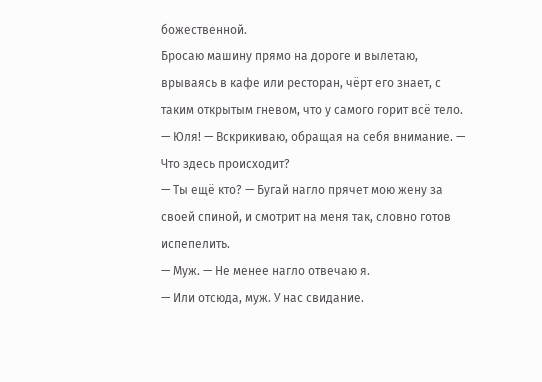божественной.
Бросаю машину прямо на дороге и вылетаю, врываясь в кафе или ресторан, чёрт его знает, с таким открытым гневом, что у самого горит всё тело.
— Юля! — Вскрикиваю, обращая на себя внимание. — Что здесь происходит?
— Ты ещё кто? — Бугай нагло прячет мою жену за своей спиной, и смотрит на меня так, словно готов испепелить.
— Муж. — Не менее нагло отвечаю я.
— Или отсюда, муж. У нас свидание.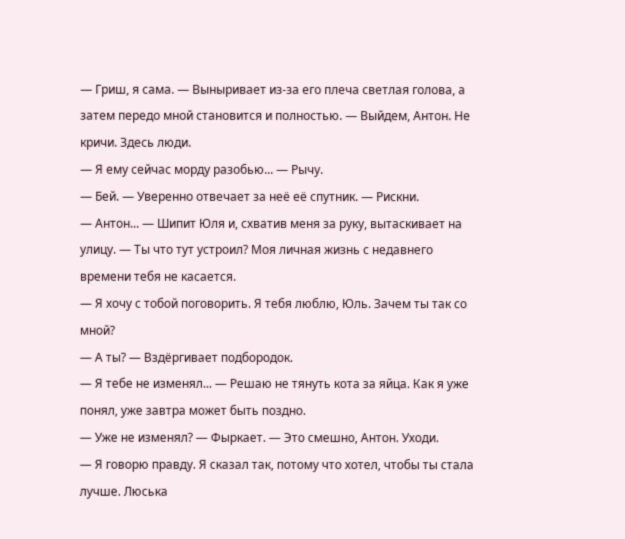— Гриш, я сама. — Выныривает из-за его плеча светлая голова, а затем передо мной становится и полностью. — Выйдем, Антон. Не кричи. Здесь люди.
— Я ему сейчас морду разобью... — Рычу.
— Бей. — Уверенно отвечает за неё её спутник. — Рискни.
— Антон... — Шипит Юля и, схватив меня за руку, вытаскивает на улицу. — Ты что тут устроил? Моя личная жизнь с недавнего времени тебя не касается.
— Я хочу с тобой поговорить. Я тебя люблю, Юль. Зачем ты так со мной?
— А ты? — Вздёргивает подбородок.
— Я тебе не изменял... — Решаю не тянуть кота за яйца. Как я уже понял, уже завтра может быть поздно.
— Уже не изменял? — Фыркает. — Это смешно, Антон. Уходи.
— Я говорю правду. Я сказал так, потому что хотел, чтобы ты стала лучше. Люська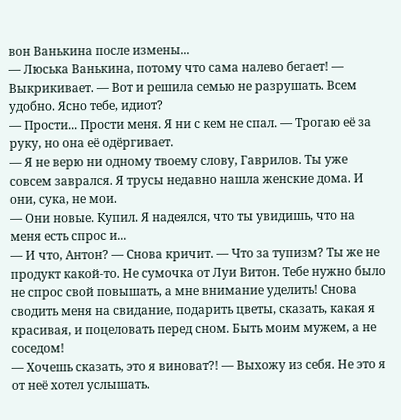вон Ванькина после измены...
— Люська Ванькина, потому что сама налево бегает! — Выкрикивает. — Вот и решила семью не разрушать. Всем удобно. Ясно тебе, идиот?
— Прости... Прости меня. Я ни с кем не спал. — Трогаю её за руку, но она её одёргивает.
— Я не верю ни одному твоему слову, Гаврилов. Ты уже совсем заврался. Я трусы недавно нашла женские дома. И они, сука, не мои.
— Они новые. Купил. Я надеялся, что ты увидишь, что на меня есть спрос и...
— И что, Антон? — Снова кричит. — Что за тупизм? Ты же не продукт какой-то. Не сумочка от Луи Витон. Тебе нужно было не спрос свой повышать, а мне внимание уделить! Снова сводить меня на свидание, подарить цветы, сказать, какая я красивая, и поцеловать перед сном. Быть моим мужем, а не соседом!
— Хочешь сказать, это я виноват?! — Выхожу из себя. Не это я от неё хотел услышать.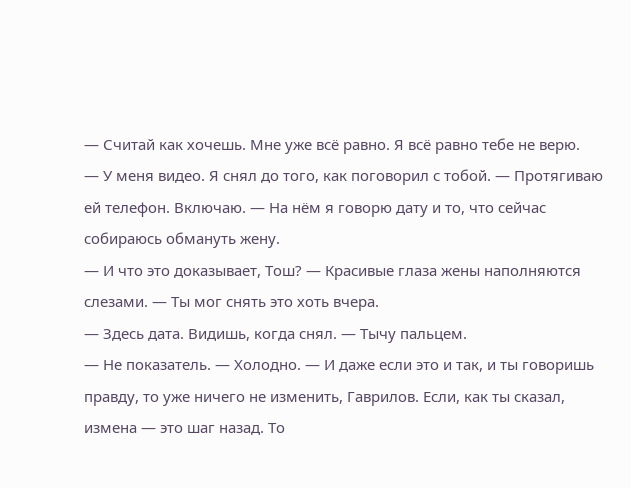— Считай как хочешь. Мне уже всё равно. Я всё равно тебе не верю.
— У меня видео. Я снял до того, как поговорил с тобой. — Протягиваю ей телефон. Включаю. — На нём я говорю дату и то, что сейчас собираюсь обмануть жену.
— И что это доказывает, Тош? — Красивые глаза жены наполняются слезами. — Ты мог снять это хоть вчера.
— Здесь дата. Видишь, когда снял. — Тычу пальцем.
— Не показатель. — Холодно. — И даже если это и так, и ты говоришь правду, то уже ничего не изменить, Гаврилов. Если, как ты сказал, измена — это шаг назад. То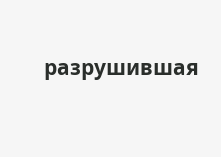разрушившая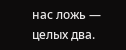нас ложь — целых два.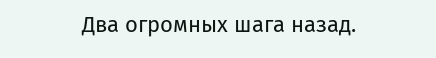Два огромных шага назад.